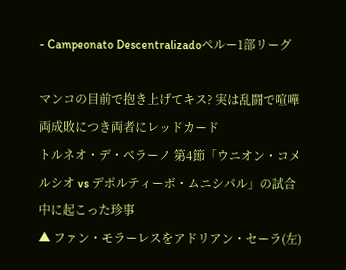- Campeonato Descentralizadoペルー1部リーグ

マンコの目前で抱き上げてキス? 実は乱闘で喧嘩両成敗につき両者にレッドカード
トルネオ・デ・ベラーノ 第4節「ウニオン・コメルシオ vs デポルティーボ・ムニシパル」の試合中に起こった珍事
▲ ファン・モラーレスをアドリアン・セーラ(左)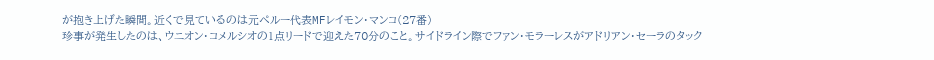が抱き上げた瞬間。近くで見ているのは元ペルー代表MFレイモン・マンコ(27番)
珍事が発生したのは、ウニオン・コメルシオの1点リードで迎えた70分のこと。サイドライン際でファン・モラーレスがアドリアン・セーラのタック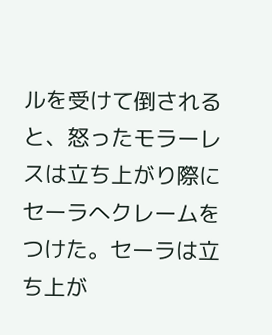ルを受けて倒されると、怒ったモラーレスは立ち上がり際にセーラへクレームをつけた。セーラは立ち上が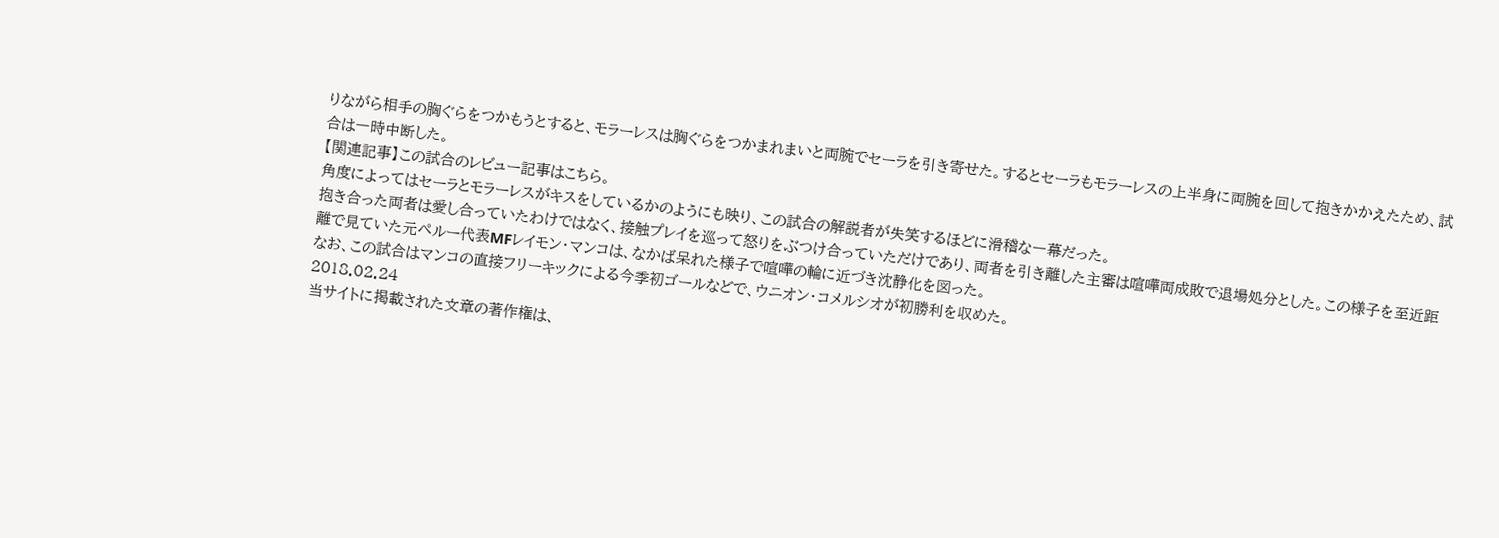りながら相手の胸ぐらをつかもうとすると、モラーレスは胸ぐらをつかまれまいと両腕でセーラを引き寄せた。するとセーラもモラーレスの上半身に両腕を回して抱きかかえたため、試合は一時中断した。
【関連記事】この試合のレビュー記事はこちら。
角度によってはセーラとモラーレスがキスをしているかのようにも映り、この試合の解説者が失笑するほどに滑稽な一幕だった。
抱き合った両者は愛し合っていたわけではなく、接触プレイを巡って怒りをぶつけ合っていただけであり、両者を引き離した主審は喧嘩両成敗で退場処分とした。この様子を至近距離で見ていた元ペルー代表MFレイモン・マンコは、なかば呆れた様子で喧嘩の輪に近づき沈静化を図った。
なお、この試合はマンコの直接フリーキックによる今季初ゴールなどで、ウニオン・コメルシオが初勝利を収めた。
2018.02.24
当サイトに掲載された文章の著作権は、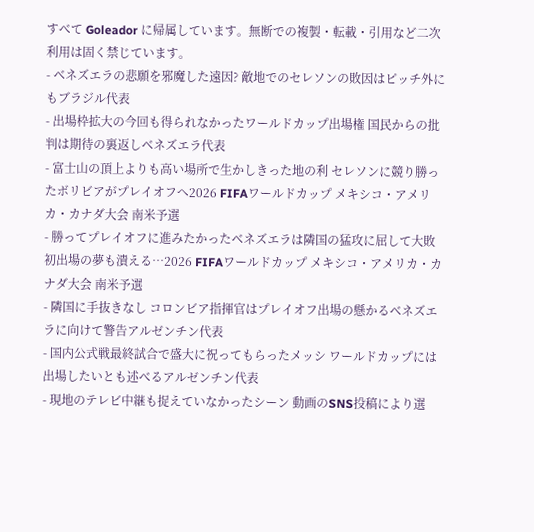すべて Goleador に帰属しています。無断での複製・転載・引用など二次利用は固く禁じています。
- ベネズエラの悲願を邪魔した遠因? 敵地でのセレソンの敗因はピッチ外にもブラジル代表
- 出場枠拡大の今回も得られなかったワールドカップ出場権 国民からの批判は期待の裏返しベネズエラ代表
- 富士山の頂上よりも高い場所で生かしきった地の利 セレソンに競り勝ったボリビアがプレイオフへ2026 FIFAワールドカップ メキシコ・アメリカ・カナダ大会 南米予選
- 勝ってプレイオフに進みたかったベネズエラは隣国の猛攻に屈して大敗 初出場の夢も潰える…2026 FIFAワールドカップ メキシコ・アメリカ・カナダ大会 南米予選
- 隣国に手抜きなし コロンビア指揮官はプレイオフ出場の懸かるベネズエラに向けて警告アルゼンチン代表
- 国内公式戦最終試合で盛大に祝ってもらったメッシ ワールドカップには出場したいとも述べるアルゼンチン代表
- 現地のテレビ中継も捉えていなかったシーン 動画のSNS投稿により選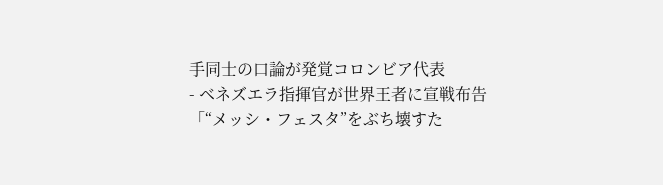手同士の口論が発覚コロンビア代表
- ベネズエラ指揮官が世界王者に宣戦布告 「“メッシ・フェスタ”をぶち壊すた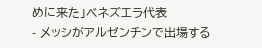めに来た」ベネズエラ代表
- メッシがアルゼンチンで出場する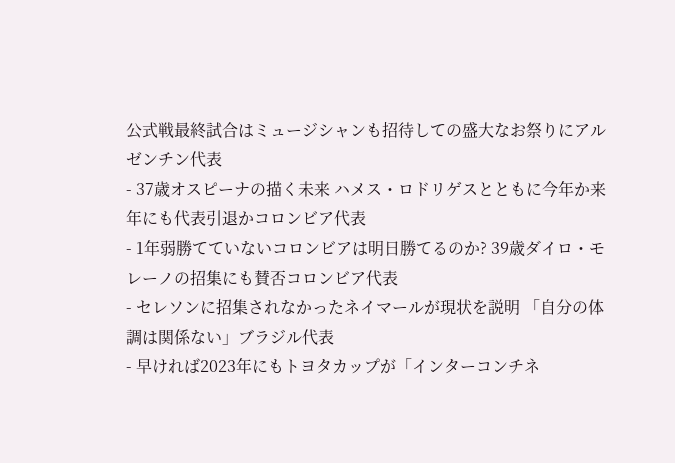公式戦最終試合はミュージシャンも招待しての盛大なお祭りにアルゼンチン代表
- 37歳オスピーナの描く未来 ハメス・ロドリゲスとともに今年か来年にも代表引退かコロンビア代表
- 1年弱勝てていないコロンビアは明日勝てるのか? 39歳ダイロ・モレーノの招集にも賛否コロンビア代表
- セレソンに招集されなかったネイマールが現状を説明 「自分の体調は関係ない」ブラジル代表
- 早ければ2023年にもトヨタカップが「インターコンチネ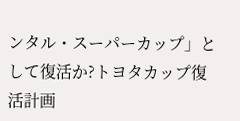ンタル・スーパーカップ」として復活か?トヨタカップ復活計画